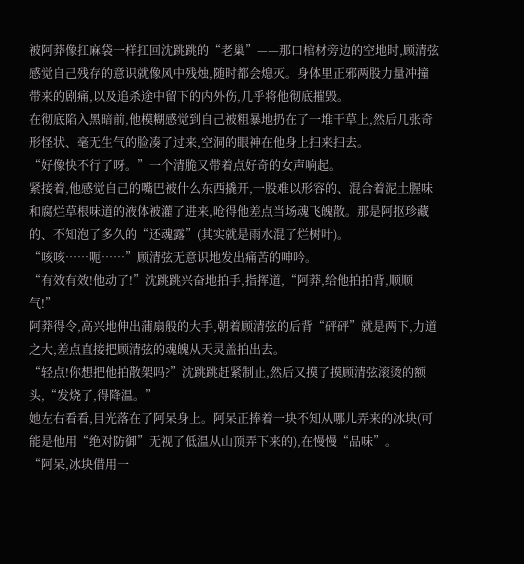被阿莽像扛麻袋一样扛回沈跳跳的“老巢”——那口棺材旁边的空地时,顾清弦感觉自己残存的意识就像风中残烛,随时都会熄灭。身体里正邪两股力量冲撞带来的剧痛,以及追杀途中留下的内外伤,几乎将他彻底摧毁。
在彻底陷入黑暗前,他模糊感觉到自己被粗暴地扔在了一堆干草上,然后几张奇形怪状、毫无生气的脸凑了过来,空洞的眼神在他身上扫来扫去。
“好像快不行了呀。”一个清脆又带着点好奇的女声响起。
紧接着,他感觉自己的嘴巴被什么东西撬开,一股难以形容的、混合着泥土腥味和腐烂草根味道的液体被灌了进来,呛得他差点当场魂飞魄散。那是阿抠珍藏的、不知泡了多久的“还魂露”(其实就是雨水混了烂树叶)。
“咳咳……呃……”顾清弦无意识地发出痛苦的呻吟。
“有效有效!他动了!”沈跳跳兴奋地拍手,指挥道,“阿莽,给他拍拍背,顺顺气!”
阿莽得令,高兴地伸出蒲扇般的大手,朝着顾清弦的后背“砰砰”就是两下,力道之大,差点直接把顾清弦的魂魄从天灵盖拍出去。
“轻点!你想把他拍散架吗?”沈跳跳赶紧制止,然后又摸了摸顾清弦滚烫的额头,“发烧了,得降温。”
她左右看看,目光落在了阿呆身上。阿呆正捧着一块不知从哪儿弄来的冰块(可能是他用“绝对防御”无视了低温从山顶弄下来的),在慢慢“品味”。
“阿呆,冰块借用一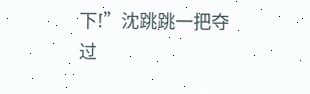下!”沈跳跳一把夺过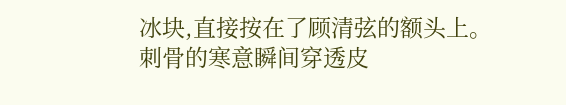冰块,直接按在了顾清弦的额头上。
刺骨的寒意瞬间穿透皮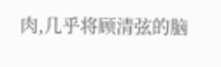肉,几乎将顾清弦的脑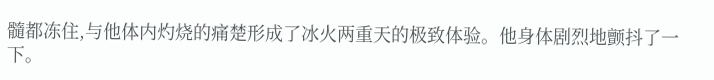髓都冻住,与他体内灼烧的痛楚形成了冰火两重天的极致体验。他身体剧烈地颤抖了一下。